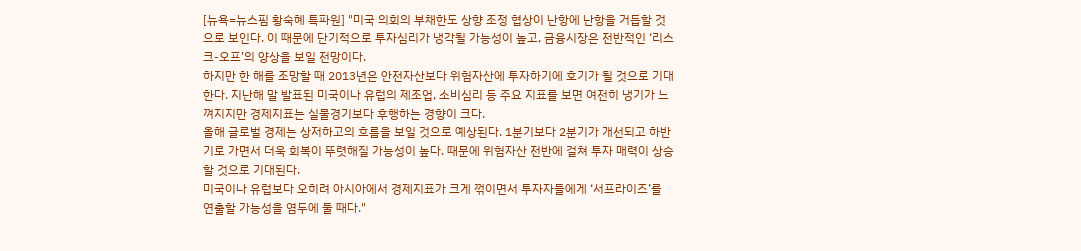[뉴욕=뉴스핌 황숙혜 특파원] "미국 의회의 부채한도 상향 조정 협상이 난항에 난항을 거듭할 것으로 보인다. 이 때문에 단기적으로 투자심리가 냉각될 가능성이 높고, 금융시장은 전반적인 ‘리스크-오프’의 양상을 보일 전망이다.
하지만 한 해를 조망할 때 2013년은 안전자산보다 위험자산에 투자하기에 호기가 될 것으로 기대한다. 지난해 말 발표된 미국이나 유럽의 제조업, 소비심리 등 주요 지표를 보면 여전히 냉기가 느껴지지만 경제지표는 실물경기보다 후행하는 경향이 크다.
올해 글로벌 경제는 상저하고의 흐름을 보일 것으로 예상된다. 1분기보다 2분기가 개선되고 하반기로 가면서 더욱 회복이 뚜렷해질 가능성이 높다. 때문에 위험자산 전반에 걸쳐 투자 매력이 상승할 것으로 기대된다.
미국이나 유럽보다 오히려 아시아에서 경제지표가 크게 꺾이면서 투자자들에게 ‘서프라이즈’를 연출할 가능성을 염두에 둘 때다."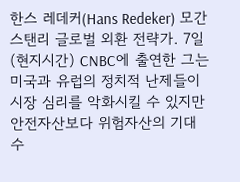한스 레데커(Hans Redeker) 모간 스탠리 글로벌 외환 전략가. 7일(현지시간) CNBC에 출연한 그는 미국과 유럽의 정치적 난제들이 시장 심리를 악화시킬 수 있지만 안전자산보다 위험자산의 기대 수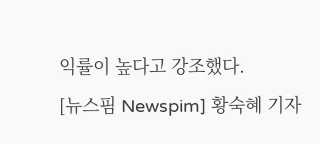익률이 높다고 강조했다.
[뉴스핌 Newspim] 황숙혜 기자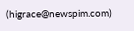(higrace@newspim.com)